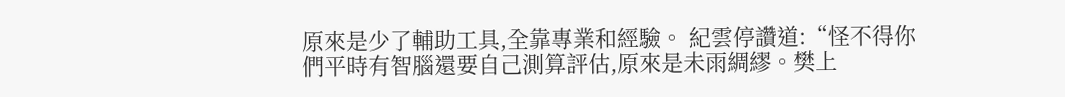原來是少了輔助工具,全靠專業和經驗。 紀雲停讚道:“怪不得你們平時有智腦還要自己測算評估,原來是未雨綢繆。樊上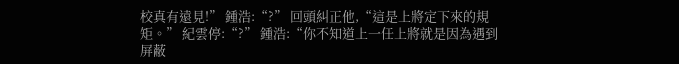校真有遠見!” 鍾浩:“?” 回頭糾正他,“這是上將定下來的規矩。” 紀雲停:“?” 鍾浩:“你不知道上一任上將就是因為遇到屏蔽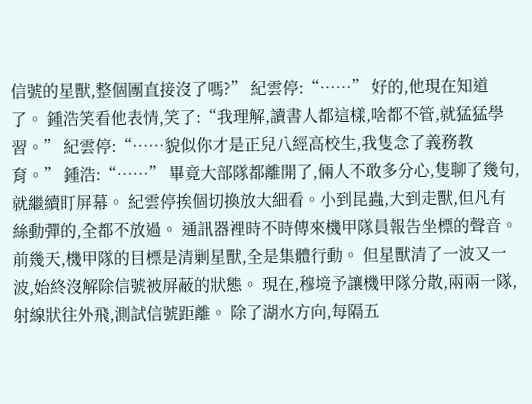信號的星獸,整個團直接沒了嗎?” 紀雲停:“……” 好的,他現在知道了。 鍾浩笑看他表情,笑了:“我理解,讀書人都這樣,啥都不管,就猛猛學習。” 紀雲停:“……貌似你才是正兒八經高校生,我隻念了義務教育。” 鍾浩:“……” 畢竟大部隊都離開了,倆人不敢多分心,隻聊了幾句,就繼續盯屏幕。 紀雲停挨個切換放大細看。小到昆蟲,大到走獸,但凡有絲動彈的,全都不放過。 通訊器裡時不時傳來機甲隊員報告坐標的聲音。 前幾天,機甲隊的目標是清剿星獸,全是集體行動。 但星獸清了一波又一波,始終沒解除信號被屏蔽的狀態。 現在,穆境予讓機甲隊分散,兩兩一隊,射線狀往外飛,測試信號距離。 除了湖水方向,每隔五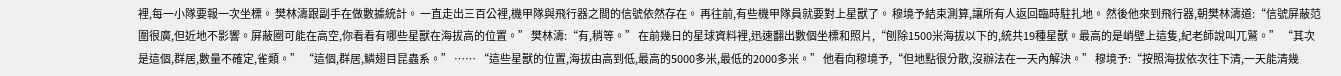裡,每一小隊要報一次坐標。 樊林濤跟副手在做數據統計。 一直走出三百公裡,機甲隊與飛行器之間的信號依然存在。 再往前,有些機甲隊員就要對上星獸了。 穆境予結束測算,讓所有人返回臨時駐扎地。 然後他來到飛行器,朝樊林濤道:“信號屏蔽范圍很廣,但近地不影響。屏蔽圈可能在高空,你看看有哪些星獸在海拔高的位置。” 樊林濤:“有,稍等。” 在前幾日的星球資料裡,迅速翻出數個坐標和照片,“刨除1500米海拔以下的,統共19種星獸。最高的是峭壁上這隻,紀老師說叫兀鷲。” “其次是這個,群居,數量不確定,雀類。” “這個,群居,鱗翅目昆蟲系。” …… “這些星獸的位置,海拔由高到低,最高的5000多米,最低的2000多米。” 他看向穆境予,“但地點很分散,沒辦法在一天內解決。” 穆境予:“按照海拔依次往下清,一天能清幾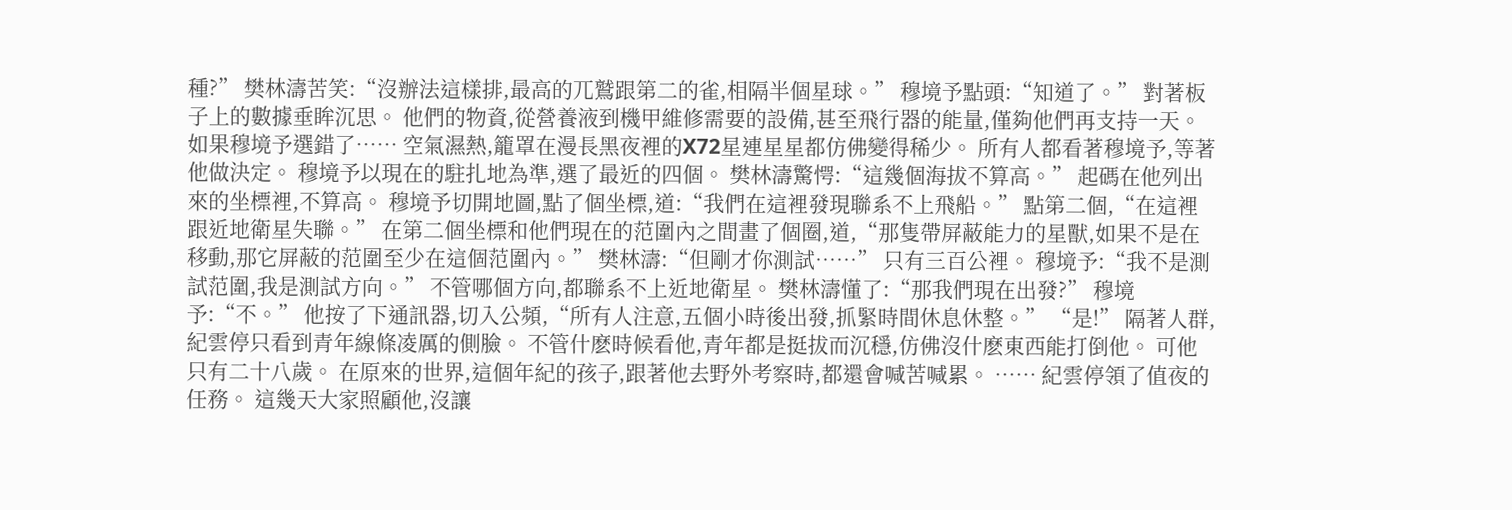種?” 樊林濤苦笑:“沒辦法這樣排,最高的兀鷲跟第二的雀,相隔半個星球。” 穆境予點頭:“知道了。” 對著板子上的數據垂眸沉思。 他們的物資,從營養液到機甲維修需要的設備,甚至飛行器的能量,僅夠他們再支持一天。 如果穆境予選錯了…… 空氣濕熱,籠罩在漫長黑夜裡的X72星連星星都仿佛變得稀少。 所有人都看著穆境予,等著他做決定。 穆境予以現在的駐扎地為準,選了最近的四個。 樊林濤驚愕:“這幾個海拔不算高。” 起碼在他列出來的坐標裡,不算高。 穆境予切開地圖,點了個坐標,道:“我們在這裡發現聯系不上飛船。” 點第二個,“在這裡跟近地衛星失聯。” 在第二個坐標和他們現在的范圍內之間畫了個圈,道,“那隻帶屏蔽能力的星獸,如果不是在移動,那它屏蔽的范圍至少在這個范圍內。” 樊林濤:“但剛才你測試……” 只有三百公裡。 穆境予:“我不是測試范圍,我是測試方向。” 不管哪個方向,都聯系不上近地衛星。 樊林濤懂了:“那我們現在出發?” 穆境予:“不。” 他按了下通訊器,切入公頻,“所有人注意,五個小時後出發,抓緊時間休息休整。” “是!” 隔著人群,紀雲停只看到青年線條凌厲的側臉。 不管什麽時候看他,青年都是挺拔而沉穩,仿佛沒什麽東西能打倒他。 可他只有二十八歲。 在原來的世界,這個年紀的孩子,跟著他去野外考察時,都還會喊苦喊累。 …… 紀雲停領了值夜的任務。 這幾天大家照顧他,沒讓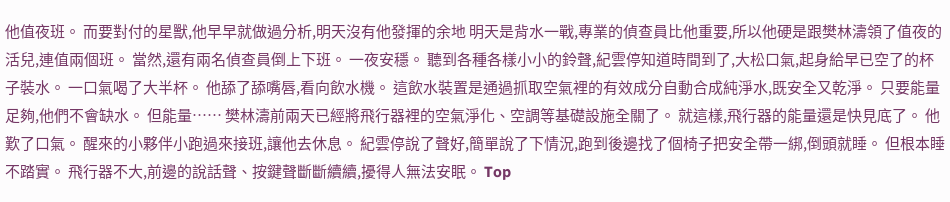他值夜班。 而要對付的星獸,他早早就做過分析,明天沒有他發揮的余地 明天是背水一戰,專業的偵查員比他重要,所以他硬是跟樊林濤領了值夜的活兒,連值兩個班。 當然,還有兩名偵查員倒上下班。 一夜安穩。 聽到各種各樣小小的鈴聲,紀雲停知道時間到了,大松口氣,起身給早已空了的杯子裝水。 一口氣喝了大半杯。 他舔了舔嘴唇,看向飲水機。 這飲水裝置是通過抓取空氣裡的有效成分自動合成純淨水,既安全又乾淨。 只要能量足夠,他們不會缺水。 但能量…… 樊林濤前兩天已經將飛行器裡的空氣淨化、空調等基礎設施全關了。 就這樣,飛行器的能量還是快見底了。 他歎了口氣。 醒來的小夥伴小跑過來接班,讓他去休息。 紀雲停說了聲好,簡單說了下情況,跑到後邊找了個椅子把安全帶一綁,倒頭就睡。 但根本睡不踏實。 飛行器不大,前邊的說話聲、按鍵聲斷斷續續,擾得人無法安眠。 Top